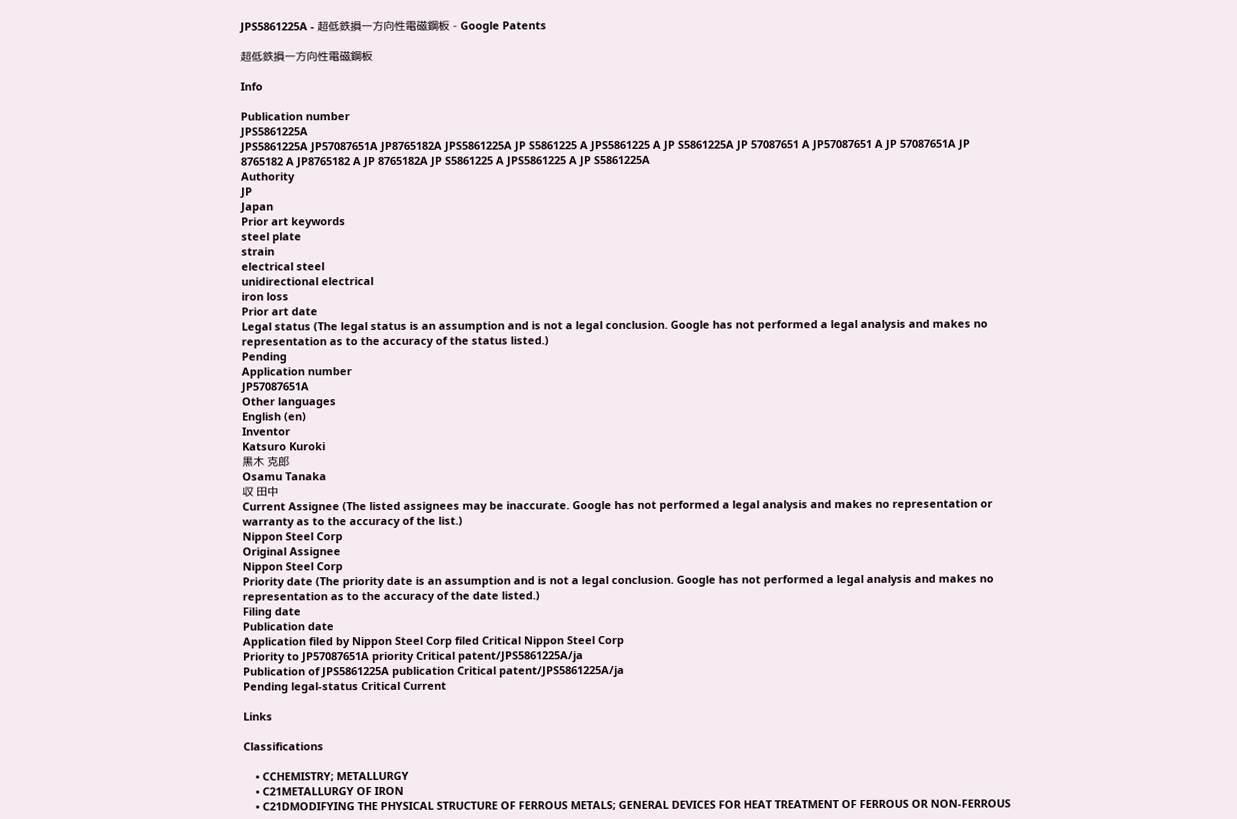JPS5861225A - 超低鉄損一方向性電磁鋼板 - Google Patents

超低鉄損一方向性電磁鋼板

Info

Publication number
JPS5861225A
JPS5861225A JP57087651A JP8765182A JPS5861225A JP S5861225 A JPS5861225 A JP S5861225A JP 57087651 A JP57087651 A JP 57087651A JP 8765182 A JP8765182 A JP 8765182A JP S5861225 A JPS5861225 A JP S5861225A
Authority
JP
Japan
Prior art keywords
steel plate
strain
electrical steel
unidirectional electrical
iron loss
Prior art date
Legal status (The legal status is an assumption and is not a legal conclusion. Google has not performed a legal analysis and makes no representation as to the accuracy of the status listed.)
Pending
Application number
JP57087651A
Other languages
English (en)
Inventor
Katsuro Kuroki
黒木 克郎
Osamu Tanaka
収 田中
Current Assignee (The listed assignees may be inaccurate. Google has not performed a legal analysis and makes no representation or warranty as to the accuracy of the list.)
Nippon Steel Corp
Original Assignee
Nippon Steel Corp
Priority date (The priority date is an assumption and is not a legal conclusion. Google has not performed a legal analysis and makes no representation as to the accuracy of the date listed.)
Filing date
Publication date
Application filed by Nippon Steel Corp filed Critical Nippon Steel Corp
Priority to JP57087651A priority Critical patent/JPS5861225A/ja
Publication of JPS5861225A publication Critical patent/JPS5861225A/ja
Pending legal-status Critical Current

Links

Classifications

    • CCHEMISTRY; METALLURGY
    • C21METALLURGY OF IRON
    • C21DMODIFYING THE PHYSICAL STRUCTURE OF FERROUS METALS; GENERAL DEVICES FOR HEAT TREATMENT OF FERROUS OR NON-FERROUS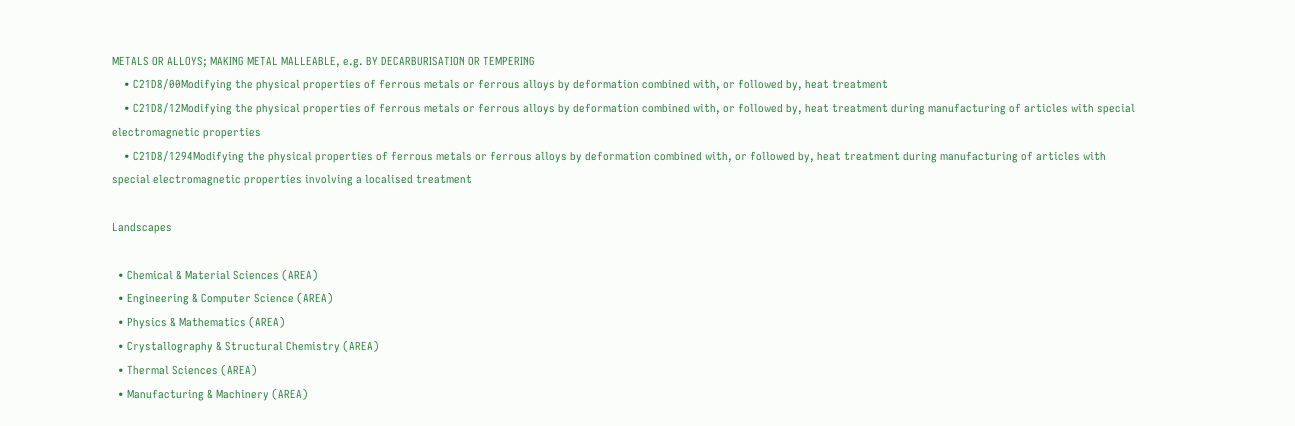METALS OR ALLOYS; MAKING METAL MALLEABLE, e.g. BY DECARBURISATION OR TEMPERING
    • C21D8/00Modifying the physical properties of ferrous metals or ferrous alloys by deformation combined with, or followed by, heat treatment
    • C21D8/12Modifying the physical properties of ferrous metals or ferrous alloys by deformation combined with, or followed by, heat treatment during manufacturing of articles with special electromagnetic properties
    • C21D8/1294Modifying the physical properties of ferrous metals or ferrous alloys by deformation combined with, or followed by, heat treatment during manufacturing of articles with special electromagnetic properties involving a localised treatment

Landscapes

  • Chemical & Material Sciences (AREA)
  • Engineering & Computer Science (AREA)
  • Physics & Mathematics (AREA)
  • Crystallography & Structural Chemistry (AREA)
  • Thermal Sciences (AREA)
  • Manufacturing & Machinery (AREA)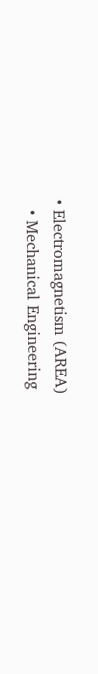• Electromagnetism (AREA)
  • Mechanical Engineering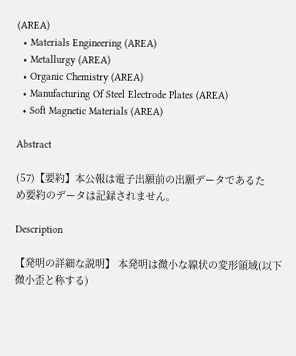(AREA)
  • Materials Engineering (AREA)
  • Metallurgy (AREA)
  • Organic Chemistry (AREA)
  • Manufacturing Of Steel Electrode Plates (AREA)
  • Soft Magnetic Materials (AREA)

Abstract

(57)【要約】本公報は電子出願前の出願データであるた
め要約のデータは記録されません。

Description

【発明の詳細な説明】 本発明は微小な線状の変形領域(以下微小歪と称する)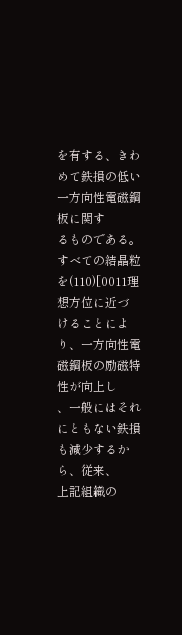を有する、きわめて鉄損の低い一方向性電磁鋼板に関す
るものである。
すべての結晶粒を(110)[0011理想方位に近づ
けることにより、一方向性電磁鋼板の励磁特性が向上し
、一般にはそれにともない鉄損も減少するから、従来、
上記組織の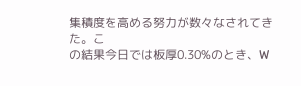集積度を高める努力が数々なされてきた。こ
の結果今日では板厚0.30%のとき、W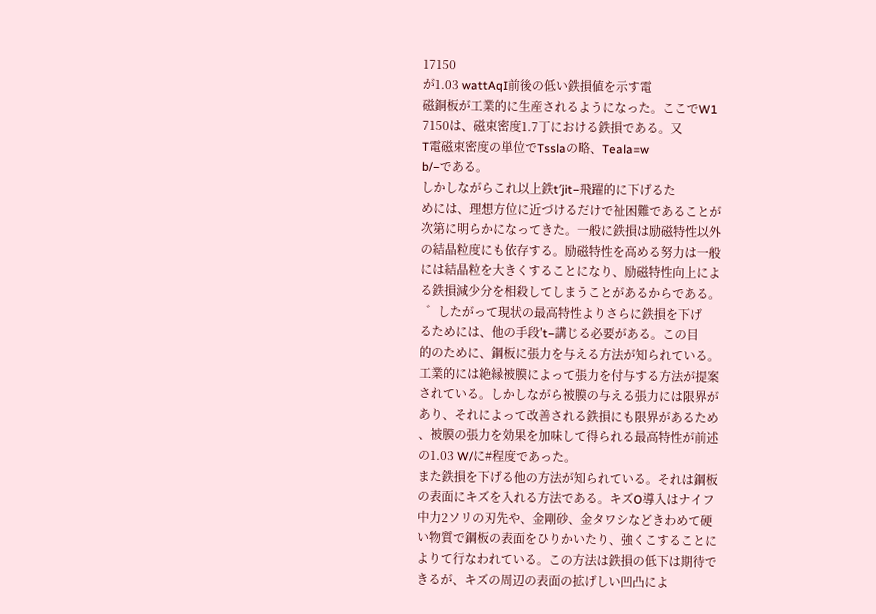17150
が1.03 wattAqI前後の低い鉄損値を示す電
磁銅板が工業的に生産されるようになった。ここでW1
7150は、磁束密度1.7丁における鉄損である。又
T電磁束密度の単位でTsslaの略、Teala=w
b/−である。
しかしながらこれ以上鉄t′jit−飛躍的に下げるた
めには、理想方位に近づけるだけで祉困難であることが
次第に明らかになってきた。一般に鉄損は励磁特性以外
の結晶粒度にも依存する。励磁特性を高める努力は一般
には結晶粒を大きくすることになり、励磁特性向上によ
る鉄損減少分を相殺してしまうことがあるからである。
  ゛したがって現状の最高特性よりさらに鉄損を下げ
るためには、他の手段′t−講じる必要がある。この目
的のために、鋼板に張力を与える方法が知られている。
工業的には絶縁被膜によって張力を付与する方法が提案
されている。しかしながら被膜の与える張力には限界が
あり、それによって改善される鉄損にも限界があるため
、被膜の張力を効果を加味して得られる最高特性が前述
の1.03 W/に#程度であった。
また鉄損を下げる他の方法が知られている。それは鋼板
の表面にキズを入れる方法である。キズO導入はナイフ
中力2ソリの刃先や、金剛砂、金タワシなどきわめて硬
い物質で鋼板の表面をひりかいたり、強くこすることに
よりて行なわれている。この方法は鉄損の低下は期待で
きるが、キズの周辺の表面の拡げしい凹凸によ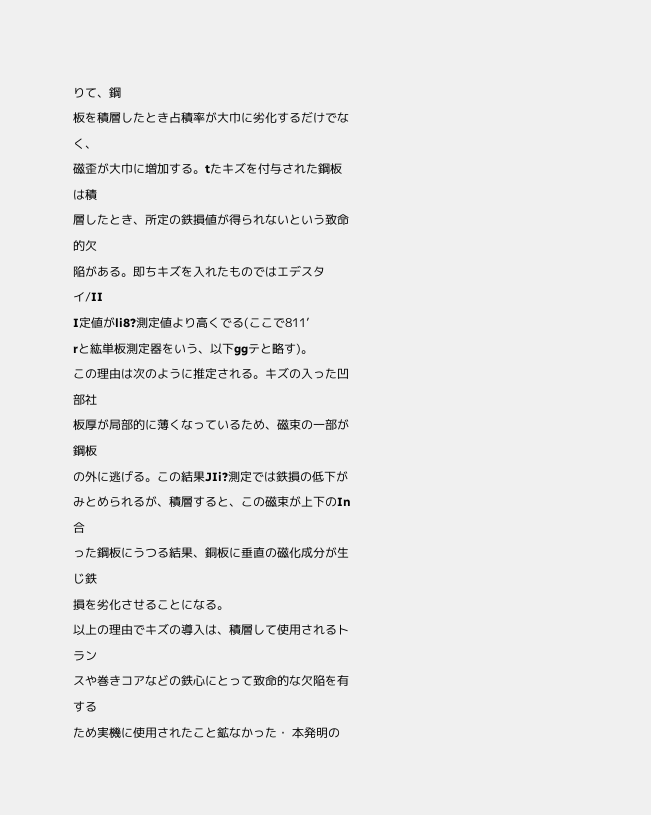りて、鋼
板を積層したとき占積率が大巾に劣化するだけでなく、
磁歪が大巾に増加する。tたキズを付与された鋼板は積
層したとき、所定の鉄損値が得られないという致命的欠
陥がある。即ちキズを入れたものではエデスタイ/II
I定値がli8?測定値より高くでる(ここで811’
rと紘単板測定器をいう、以下ggテと略す)。
この理由は次のように推定される。キズの入った凹部社
板厚が局部的に薄くなっているため、磁束の一部が鋼板
の外に逃げる。この結果JIi?測定では鉄損の低下が
みとめられるが、積層すると、この磁束が上下のIn合
った鋼板にうつる結果、銅板に垂直の磁化成分が生じ鉄
損を劣化させることになる。
以上の理由でキズの導入は、積層して使用されるトラン
スや巻きコアなどの鉄心にとって致命的な欠陥を有する
ため実機に使用されたこと鉱なかった・ 本発明の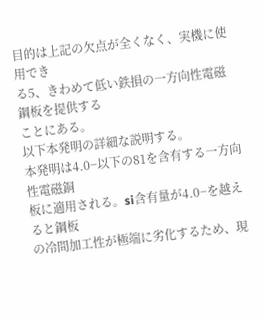目的は上記の欠点が全くなく、実機に使用でき
る5、きわめて低い鉄損の一方向性電磁鋼板を提供する
ことにある。
以下本発明の詳細な説明する。
本発明は4.0−以下の81を含有する一方向性電磁銅
板に適用される。si含有量が4.0−を越えると鋼板
の冷間加工性が極端に劣化するため、現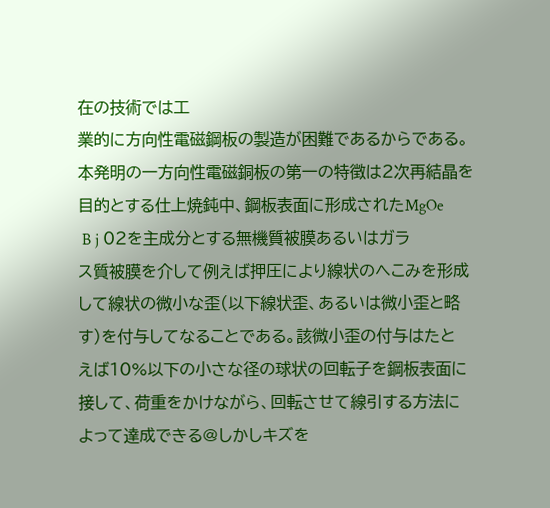在の技術では工
業的に方向性電磁鋼板の製造が困難であるからである。
本発明の一方向性電磁銅板の第一の特徴は2次再結晶を
目的とする仕上焼鈍中、鋼板表面に形成されたMgOe
 B j 02を主成分とする無機質被膜あるいはガラ
ス質被膜を介して例えば押圧により線状のへこみを形成
して線状の微小な歪(以下線状歪、あるいは微小歪と略
す)を付与してなることである。該微小歪の付与はたと
えば10%以下の小さな径の球状の回転子を鋼板表面に
接して、荷重をかけながら、回転させて線引する方法に
よって達成できる@しかしキズを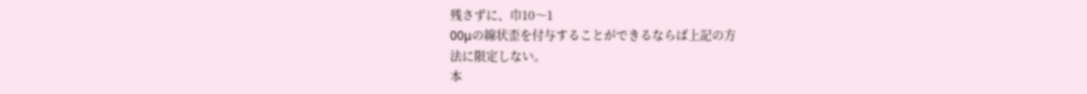残さずに、巾10〜1
00μの線状歪を付与することができるならば上記の方
法に限定しない。
本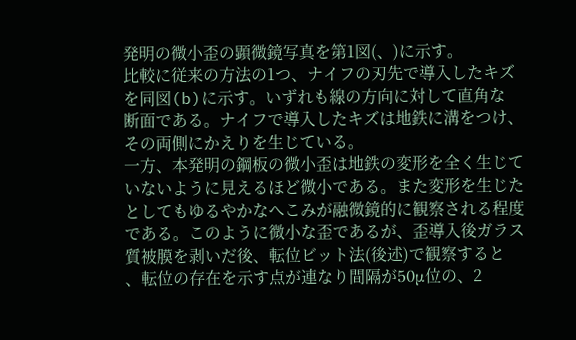発明の微小歪の顕微鏡写真を第1図(、)に示す。
比較に従来の方法の1つ、ナイフの刃先で導入したキズ
を同図(b)に示す。いずれも線の方向に対して直角な
断面である。ナイフで導入したキズは地鉄に溝をつけ、
その両側にかえりを生じている。
一方、本発明の鋼板の微小歪は地鉄の変形を全く生じて
いないように見えるほど微小である。また変形を生じた
としてもゆるやかなへこみが融微鏡的に観察される程度
である。このように微小な歪であるが、歪導入後ガラス
質被膜を剥いだ後、転位ビット法(後述)で観察すると
、転位の存在を示す点が連なり間隔が50μ位の、2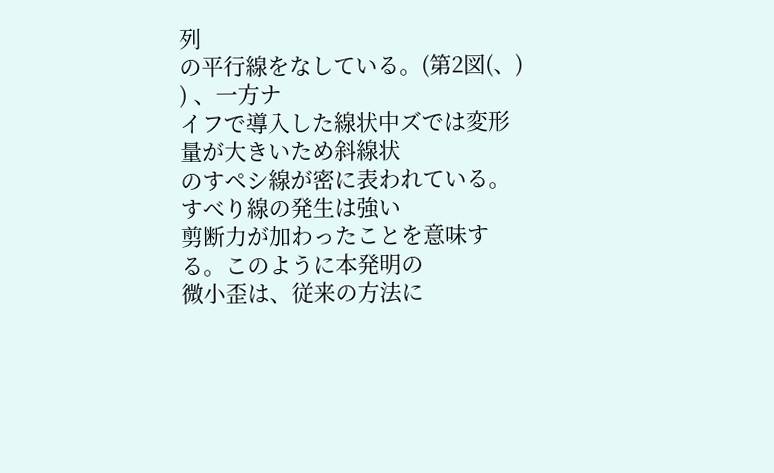列
の平行線をなしている。(第2図(、) ) 、一方ナ
イフで導入した線状中ズでは変形量が大きいため斜線状
のすペシ線が密に表われている。すべり線の発生は強い
剪断力が加わったことを意味する。このように本発明の
微小歪は、従来の方法に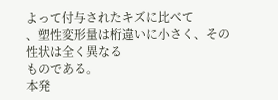よって付与されたキズに比べて
、塑性変形量は桁違いに小さく、その性状は全く異なる
ものである。
本発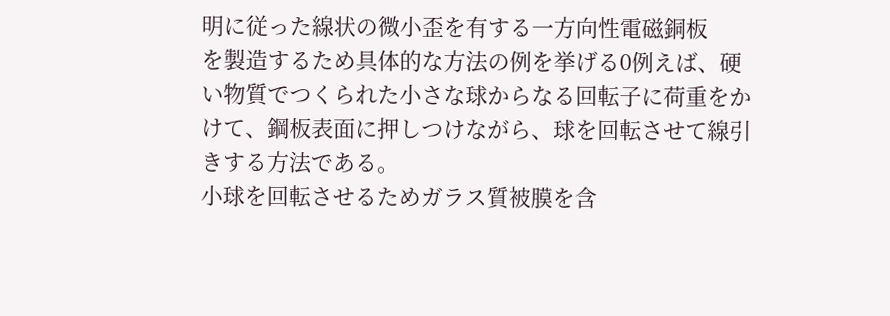明に従った線状の微小歪を有する一方向性電磁銅板
を製造するため具体的な方法の例を挙げる0例えば、硬
い物質でつくられた小さな球からなる回転子に荷重をか
けて、鋼板表面に押しつけながら、球を回転させて線引
きする方法である。
小球を回転させるためガラス質被膜を含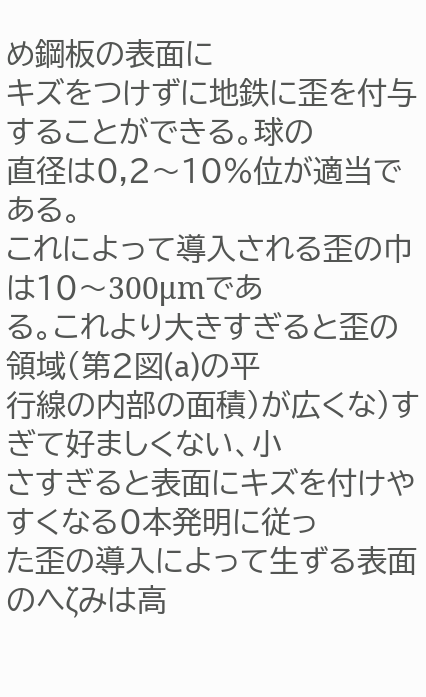め鋼板の表面に
キズをつけずに地鉄に歪を付与することができる。球の
直径は0,2〜10%位が適当である。
これによって導入される歪の巾は10〜300μmであ
る。これより大きすぎると歪の領域(第2図(a)の平
行線の内部の面積)が広くな)すぎて好ましくない、小
さすぎると表面にキズを付けやすくなる0本発明に従っ
た歪の導入によって生ずる表面のへζみは高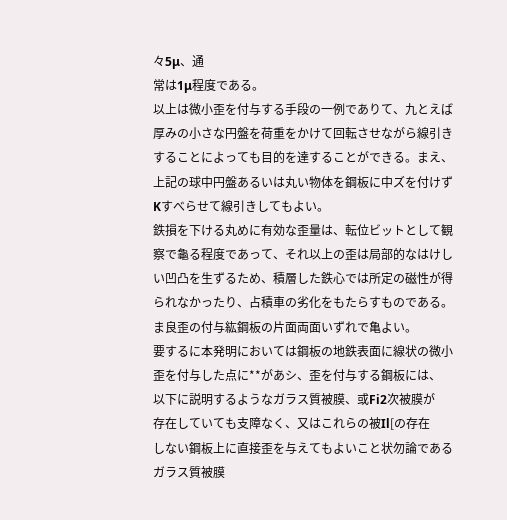々5μ、通
常は1μ程度である。
以上は微小歪を付与する手段の一例でありて、九とえば
厚みの小さな円盤を荷重をかけて回転させながら線引き
することによっても目的を達することができる。まえ、
上記の球中円盤あるいは丸い物体を鋼板に中ズを付けず
Kすべらせて線引きしてもよい。
鉄損を下ける丸めに有効な歪量は、転位ビットとして観
察で龜る程度であって、それ以上の歪は局部的なはけし
い凹凸を生ずるため、積層した鉄心では所定の磁性が得
られなかったり、占積車の劣化をもたらすものである。
ま良歪の付与紘鋼板の片面両面いずれで亀よい。
要するに本発明においては鋼板の地鉄表面に線状の微小
歪を付与した点に**があシ、歪を付与する鋼板には、
以下に説明するようなガラス質被膜、或Fi2次被膜が
存在していても支障なく、又はこれらの被Il[の存在
しない鋼板上に直接歪を与えてもよいこと状勿論である
ガラス質被膜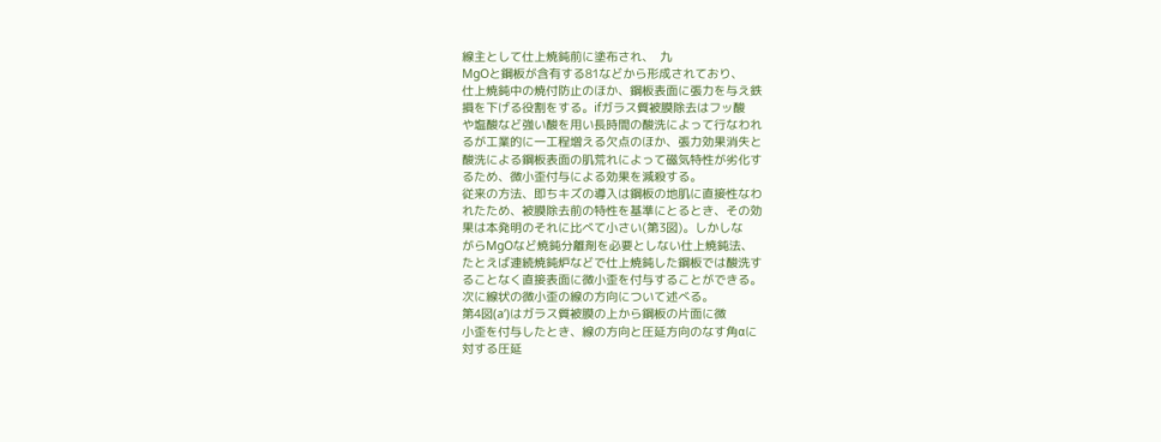線主として仕上焼鈍前に塗布され、  九
MgOと鋼板が含有する81などから形成されており、
仕上焼鈍中の焼付防止のほか、鋼板表面に張力を与え鉄
損を下げる役割をする。ifガラス質被膜除去はフッ酸
や塩酸など強い酸を用い長時間の酸洗によって行なわれ
るが工業的に一工程増える欠点のほか、張力効果消失と
酸洗による鋼板表面の肌荒れによって磁気特性が劣化す
るため、微小歪付与による効果を減殺する。
従来の方法、即ちキズの導入は鋼板の地肌に直接性なわ
れたため、被膜除去前の特性を基準にとるとき、その効
果は本発明のそれに比べて小さい(第3図)。しかしな
がらMgOなど焼鈍分離剤を必要としない仕上焼鈍法、
たとえば連続焼鈍炉などで仕上焼鈍した鋼板では酸洗す
ることなく直接表面に微小歪を付与することができる。
次に線状の微小歪の線の方向について述べる。
第4図(a’)はガラス質被膜の上から鋼板の片面に微
小歪を付与したとき、線の方向と圧延方向のなす角αに
対する圧延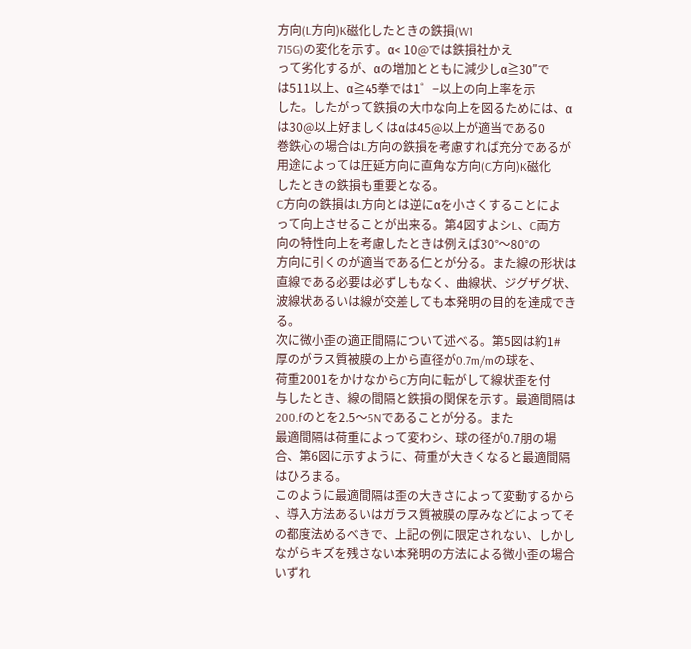方向(L方向)K磁化したときの鉄損(W1
715G)の変化を示す。α< 10@では鉄損社かえ
って劣化するが、αの増加とともに減少しα≧30”で
は511以上、α≧45拳では1゜−以上の向上率を示
した。したがって鉄損の大巾な向上を図るためには、α
は30@以上好ましくはαは45@以上が適当である0
巻鉄心の場合はL方向の鉄損を考慮すれば充分であるが
用途によっては圧延方向に直角な方向(C方向)K磁化
したときの鉄損も重要となる。
C方向の鉄損はL方向とは逆にαを小さくすることによ
って向上させることが出来る。第4図すよシL、C両方
向の特性向上を考慮したときは例えば30°〜80°の
方向に引くのが適当である仁とが分る。また線の形状は
直線である必要は必ずしもなく、曲線状、ジグザグ状、
波線状あるいは線が交差しても本発明の目的を達成でき
る。
次に微小歪の適正間隔について述べる。第5図は約1#
厚のがラス質被膜の上から直径が0.7m/mの球を、
荷重2001をかけなからC方向に転がして線状歪を付
与したとき、線の間隔と鉄損の関保を示す。最適間隔は
200.fのとを2.5〜5Nであることが分る。また
最適間隔は荷重によって変わシ、球の径が0.7朋の場
合、第6図に示すように、荷重が大きくなると最適間隔
はひろまる。
このように最適間隔は歪の大きさによって変動するから
、導入方法あるいはガラス質被膜の厚みなどによってそ
の都度法めるべきで、上記の例に限定されない、しかし
ながらキズを残さない本発明の方法による微小歪の場合
いずれ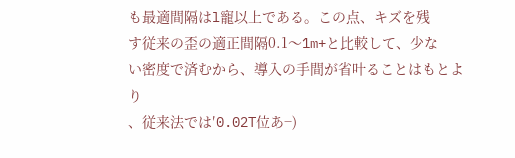も最適間隔はl寵以上である。この点、キズを残
す従来の歪の適正間隔0.1〜1m+と比較して、少な
い密度で済むから、導入の手間が省叶ることはもとより
、従来法では′0.02T位あ−)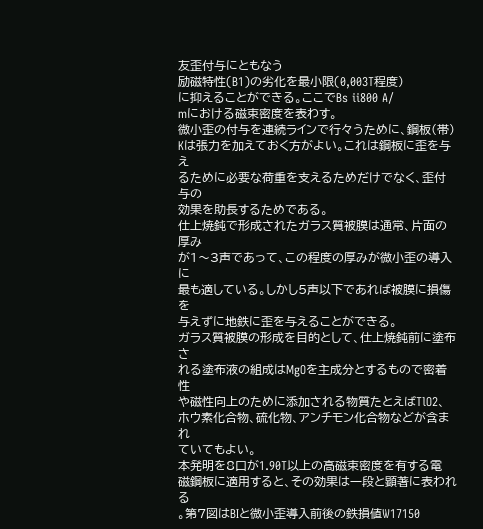友歪付与にともなう
励磁特性(B1)の劣化を最小限(0,003T程度)
に抑えることができる。ここでBs ii800 A/
mにおける磁束密度を表わす。
微小歪の付与を連続ラインで行々うために、鋼板(帯)
Kは張力を加えておく方がよい。これは鋼板に歪を与え
るために必要な荷重を支えるためだけでなく、歪付与の
効果を助長するためである。
仕上焼鈍で形成されたガラス質被膜は通常、片面の厚み
が1〜3声であって、この程度の厚みが微小歪の導入に
最も適している。しかし5声以下であれば被膜に損傷を
与えずに地鉄に歪を与えることができる。
ガラス質被膜の形成を目的として、仕上焼鈍前に塗布さ
れる塗布液の組成はMgOを主成分とするもので密着性
や磁性向上のために添加される物質たとえばTlO2、
ホウ素化合物、硫化物、アンチモン化合物などが含まれ
ていてもよい。
本発明を8口が1.90T以上の高磁束密度を有する電
磁鋼板に適用すると、その効果は一段と顕著に表われる
。第7図はBIと微小歪導入前後の鉄損値W17150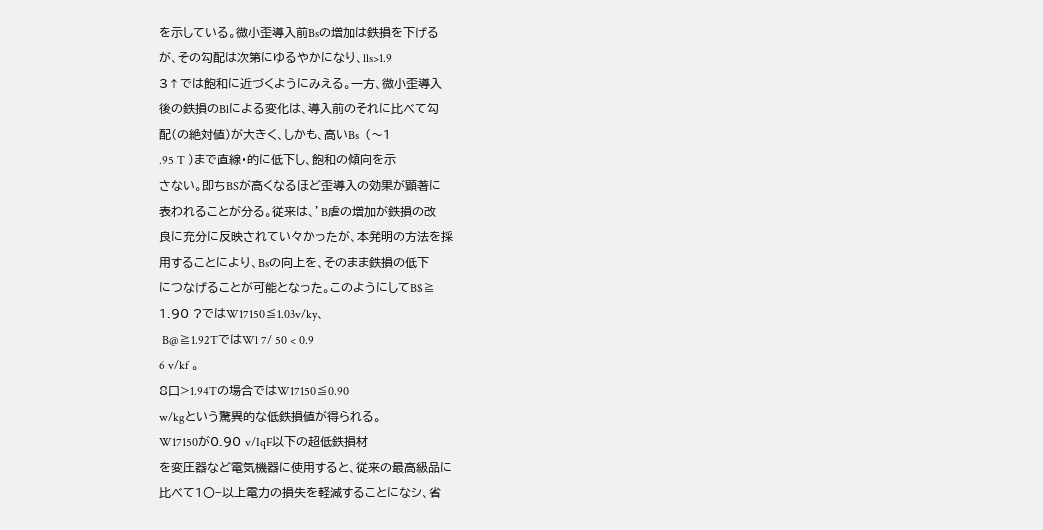を示している。微小歪導入前Bsの増加は鉄損を下げる
が、その勾配は次第にゆるやかになり、lls>1.9
3↑では飽和に近づくようにみえる。一方、微小歪導入
後の鉄損のBlによる変化は、導入前のそれに比べて勾
配(の絶対値)が大きく、しかも、高いBs  (〜1
.95 T )まで直線・的に低下し、飽和の傾向を示
さない。即ちBSが高くなるほど歪導入の効果が顕著に
表われることが分る。従来は、’B虐の増加が鉄損の改
良に充分に反映されてい々かったが、本発明の方法を採
用することにより、Bsの向上を、そのまま鉄損の低下
につなげることが可能となった。このようにしてB$≧
1.90 ?ではW17150≦1.03v/ky、
 B@≧1.92TではWl 7/ 50 < 0.9
6 v/kf 。
8口>1.94Tの場合ではW17150≦0.90
w/kgという驚異的な低鉄損値が得られる。
W17150が0.90 v/IqF以下の超低鉄損材
を変圧器など電気機器に使用すると、従来の最高級品に
比べて1〇−以上電力の損失を軽減することになシ、省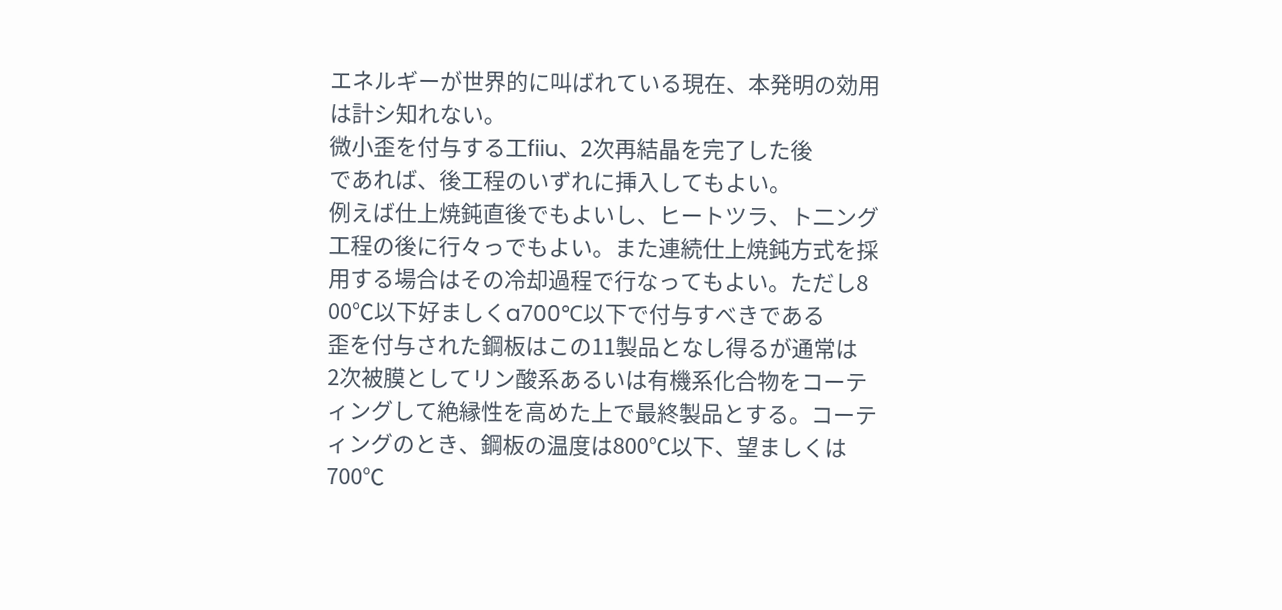エネルギーが世界的に叫ばれている現在、本発明の効用
は計シ知れない。
微小歪を付与する工fiiu、2次再結晶を完了した後
であれば、後工程のいずれに挿入してもよい。
例えば仕上焼鈍直後でもよいし、ヒートツラ、ト二ング
工程の後に行々っでもよい。また連続仕上焼鈍方式を採
用する場合はその冷却過程で行なってもよい。ただし8
00℃以下好ましくa700℃以下で付与すべきである
歪を付与された鋼板はこの11製品となし得るが通常は
2次被膜としてリン酸系あるいは有機系化合物をコーテ
ィングして絶縁性を高めた上で最終製品とする。コーテ
ィングのとき、鋼板の温度は800℃以下、望ましくは
700℃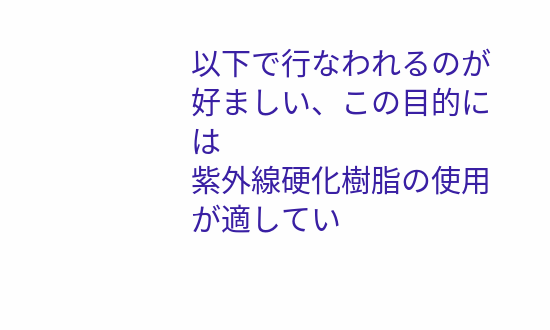以下で行なわれるのが好ましい、この目的には
紫外線硬化樹脂の使用が適してい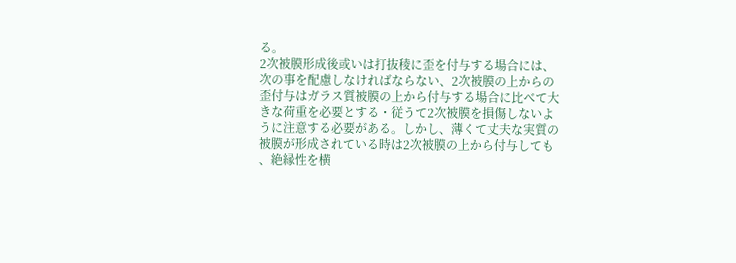る。
2次被膜形成後或いは打抜稜に歪を付与する場合には、
次の事を配慮しなければならない、2次被膜の上からの
歪付与はガラス質被膜の上から付与する場合に比べて大
きな荷重を必要とする・従うて2次被膜を損傷しないよ
うに注意する必要がある。しかし、薄くて丈夫な実質の
被膜が形成されている時は2次被膜の上から付与しても
、絶縁性を横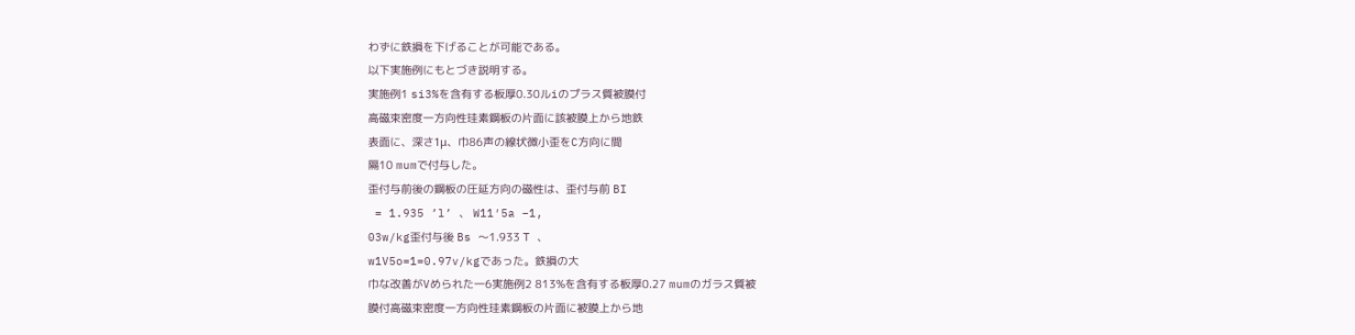わずに鉄損を下げることが可能である。
以下実施例にもとづき説明する。
実施例1 si3%を含有する板厚0.30ルiのプラス質被膜付
高磁束密度一方向性珪素鋼板の片面に該被膜上から地鉄
表面に、深さ1μ、巾86声の線状微小歪をC方向に間
隔10 mumで付与した。
歪付与前後の鋼板の圧延方向の磁性は、歪付与前 BI
 = 1.935 ’l’ 、 W11′5a −1,
03w/kg歪付与後 Bs 〜1.933 T 、
w1V5o=1=0.97v/kgであった。鉄損の大
巾な改善がVめられた一6実施例2 813%を含有する板厚0.27 mumのガラス質被
膜付高磁束密度一方向性珪素鋼板の片面に被膜上から地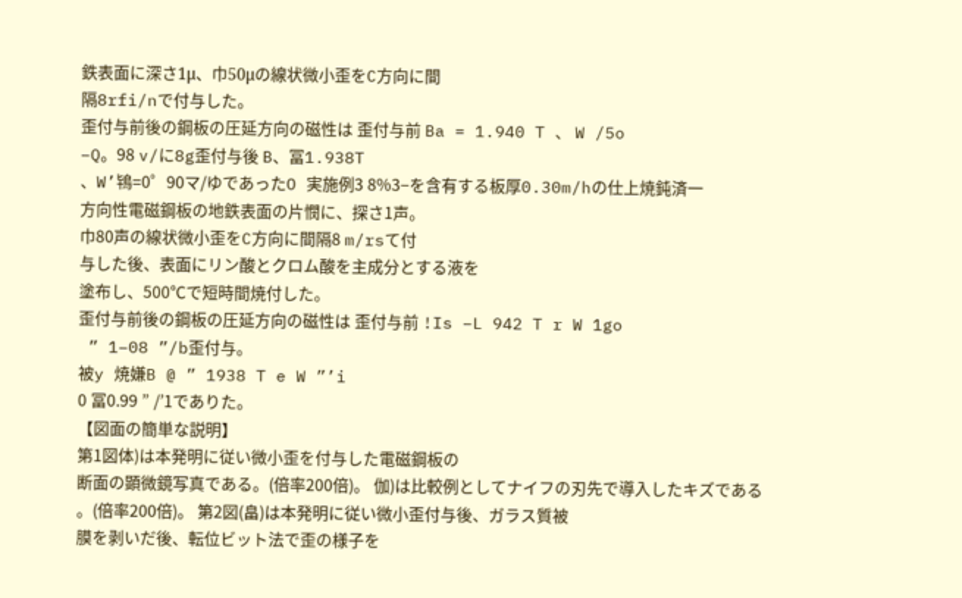鉄表面に深さ1μ、巾50μの線状微小歪をC方向に間
隔8rfi/nで付与した。
歪付与前後の鋼板の圧延方向の磁性は 歪付与前 Ba = 1.940 T 、 W /5o
−Q。98 v/に8g歪付与後 B、冨1.938T
、W’鴇=0゜90マ/ゆであったO 実施例3 8%3−を含有する板厚0.30m/hの仕上焼鈍済一
方向性電磁鋼板の地鉄表面の片憫に、探さ1声。
巾80声の線状微小歪をC方向に間隔8 m/rsて付
与した後、表面にリン酸とクロム酸を主成分とする液を
塗布し、500℃で短時間焼付した。
歪付与前後の鋼板の圧延方向の磁性は 歪付与前 !Is −L 942 T r W 1go
 ” 1−08 ”/b歪付与。
被y 焼嫌B @ ” 1938 T e W ”’i
0 冨0.99 ” /’1でありた。
【図面の簡単な説明】
第1図体)は本発明に従い微小歪を付与した電磁鋼板の
断面の顕微鏡写真である。(倍率200倍)。 伽)は比較例としてナイフの刃先で導入したキズである
。(倍率200倍)。 第2図(畠)は本発明に従い微小歪付与後、ガラス質被
膜を剥いだ後、転位ビット法で歪の様子を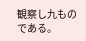観察し九もの
である。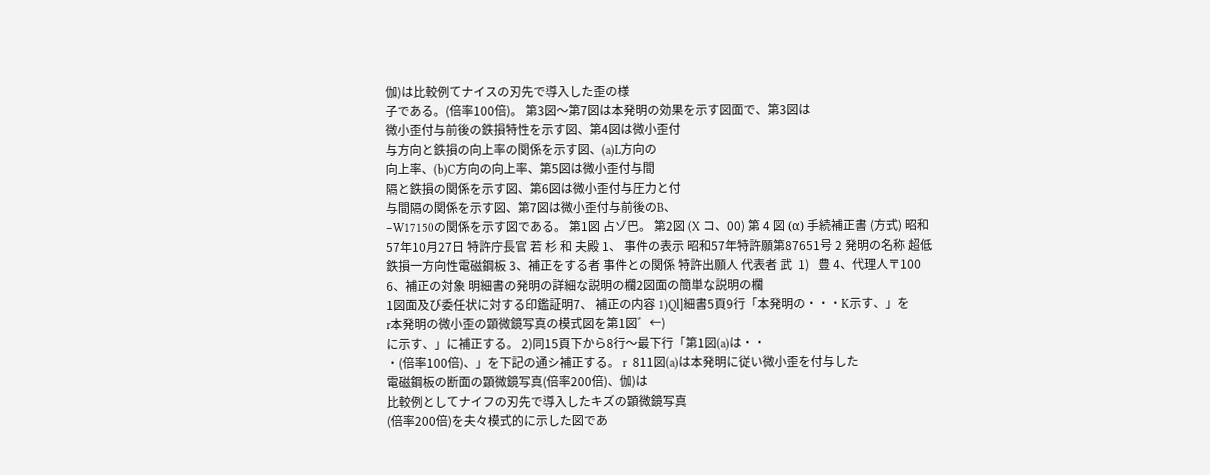伽)は比較例てナイスの刃先で導入した歪の様
子である。(倍率100倍)。 第3図〜第7図は本発明の効果を示す図面で、第3図は
微小歪付与前後の鉄損特性を示す図、第4図は微小歪付
与方向と鉄損の向上率の関係を示す図、(a)L方向の
向上率、(b)C方向の向上率、第5図は微小歪付与間
隔と鉄損の関係を示す図、第6図は微小歪付与圧力と付
与間隔の関係を示す図、第7図は微小歪付与前後のB、
−W17150の関係を示す図である。 第1図 占ゾ巴。 第2図 (X コ、00) 第 4 図 (α) 手続補正書 (方式) 昭和57年10月27日 特許庁長官 若 杉 和 夫殿 1、 事件の表示 昭和57年特許願第87651号 2 発明の名称 超低鉄損一方向性電磁鋼板 3、補正をする者 事件との関係 特許出願人 代表者 武  1)   豊 4、代理人〒100 6、補正の対象 明細書の発明の詳細な説明の欄2図面の簡単な説明の欄
1図面及び委任状に対する印鑑証明7、 補正の内容 1)Ql]細書5頁9行「本発明の・・・K示す、」を
r本発明の微小歪の顕微鏡写真の模式図を第1図゛←)
に示す、」に補正する。 2)同15頁下から8行〜最下行「第1図(a)は・・
・(倍率100倍)、」を下記の通シ補正する。 r  811図(a)は本発明に従い微小歪を付与した
電磁鋼板の断面の顕微鏡写真(倍率200倍)、伽)は
比較例としてナイフの刃先で導入したキズの顕微鏡写真
(倍率200倍)を夫々模式的に示した図であ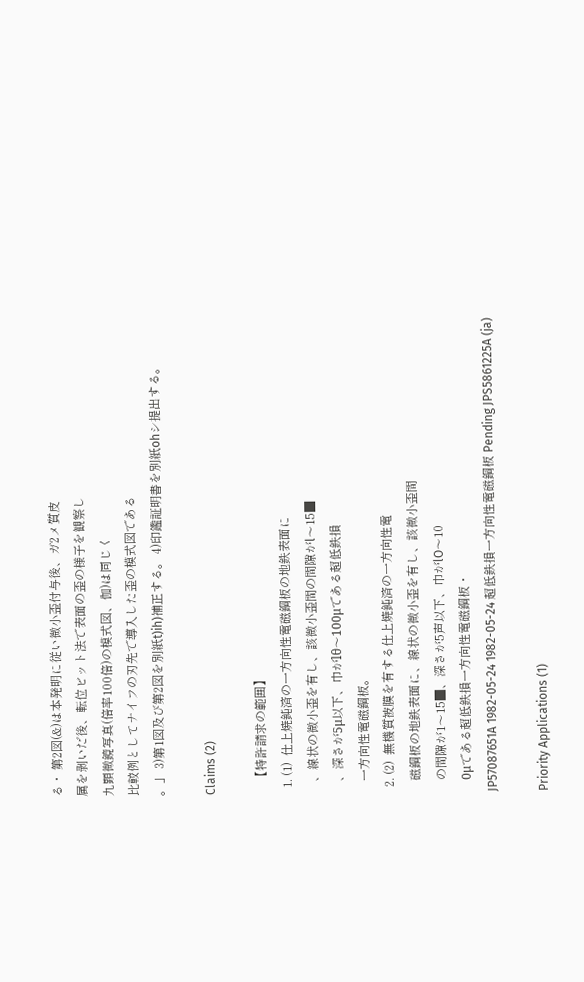る・ 第2図(&)は本発明に従い微小歪付与後、ガ2メ質皮
属を剥いだ後、転位ビット法で表面の歪の様子を観察し
九顕微鏡写真(倍率100倍)の模式図、伽)は同じく
比較例としてナイフの刃先で導入した歪の模式図である
。」 3)第1図及び第2図を別紙t)ih)補正する。 4)印鑑証明書を別紙ohシ提出する。

Claims (2)

    【特許請求の範囲】
  1. (1)  仕上焼鈍済の一方向性電磁鋼板の地鉄表面に
    、線状の微小歪を有し、該微小歪間の間隙がl〜15■
    、深さが5μ以下、巾がlθ〜100μである超低鉄損
    一方向性電磁鋼板。
  2. (2)  無機質被膜を有する仕上焼鈍済の一方向性電
    磁鋼板の地鉄表面に、線状の微小歪を有し、該微小歪間
    の間隙が1〜15■、深さが5声以下、巾がlO〜10
    0μである超低鉄損一方向性電磁鋼板・
JP57087651A 1982-05-24 1982-05-24 超低鉄損一方向性電磁鋼板 Pending JPS5861225A (ja)

Priority Applications (1)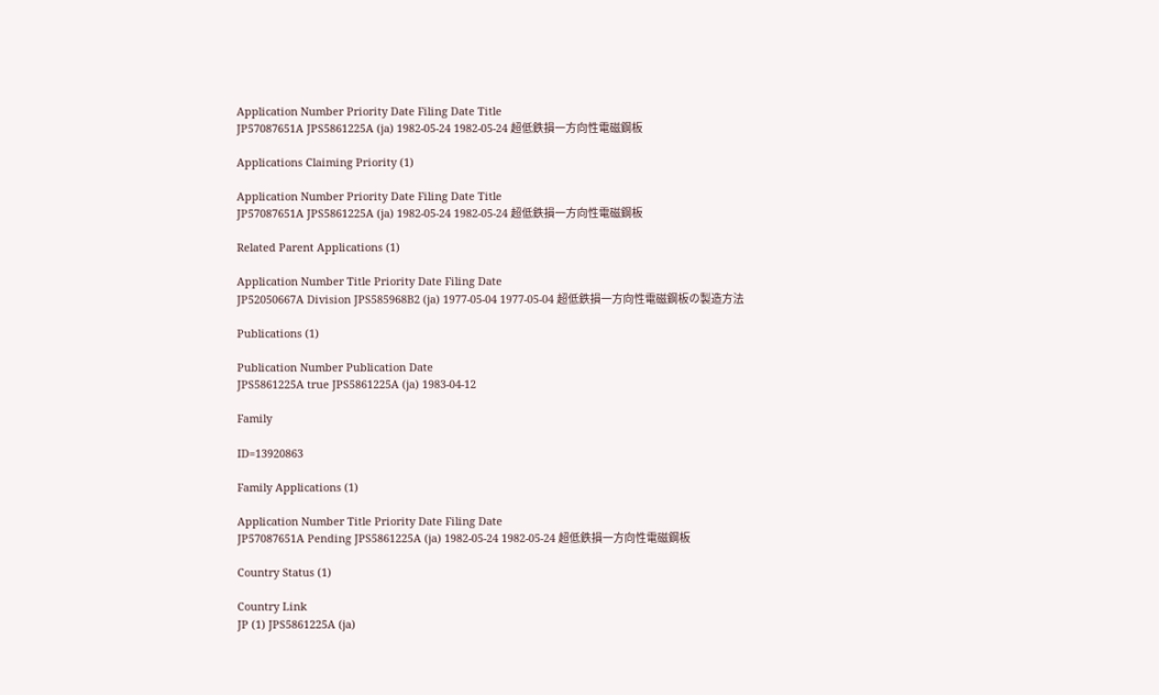Application Number Priority Date Filing Date Title
JP57087651A JPS5861225A (ja) 1982-05-24 1982-05-24 超低鉄損一方向性電磁鋼板

Applications Claiming Priority (1)

Application Number Priority Date Filing Date Title
JP57087651A JPS5861225A (ja) 1982-05-24 1982-05-24 超低鉄損一方向性電磁鋼板

Related Parent Applications (1)

Application Number Title Priority Date Filing Date
JP52050667A Division JPS585968B2 (ja) 1977-05-04 1977-05-04 超低鉄損一方向性電磁鋼板の製造方法

Publications (1)

Publication Number Publication Date
JPS5861225A true JPS5861225A (ja) 1983-04-12

Family

ID=13920863

Family Applications (1)

Application Number Title Priority Date Filing Date
JP57087651A Pending JPS5861225A (ja) 1982-05-24 1982-05-24 超低鉄損一方向性電磁鋼板

Country Status (1)

Country Link
JP (1) JPS5861225A (ja)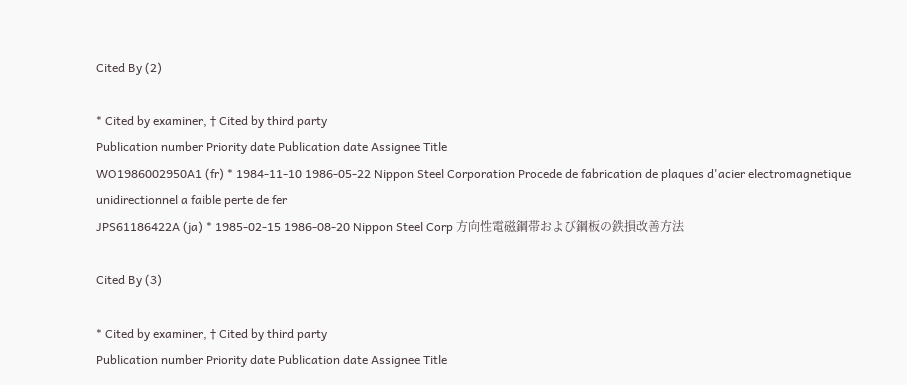Cited By (2)

* Cited by examiner, † Cited by third party
Publication number Priority date Publication date Assignee Title
WO1986002950A1 (fr) * 1984-11-10 1986-05-22 Nippon Steel Corporation Procede de fabrication de plaques d'acier electromagnetique unidirectionnel a faible perte de fer
JPS61186422A (ja) * 1985-02-15 1986-08-20 Nippon Steel Corp 方向性電磁鋼帯および鋼板の鉄損改善方法

Cited By (3)

* Cited by examiner, † Cited by third party
Publication number Priority date Publication date Assignee Title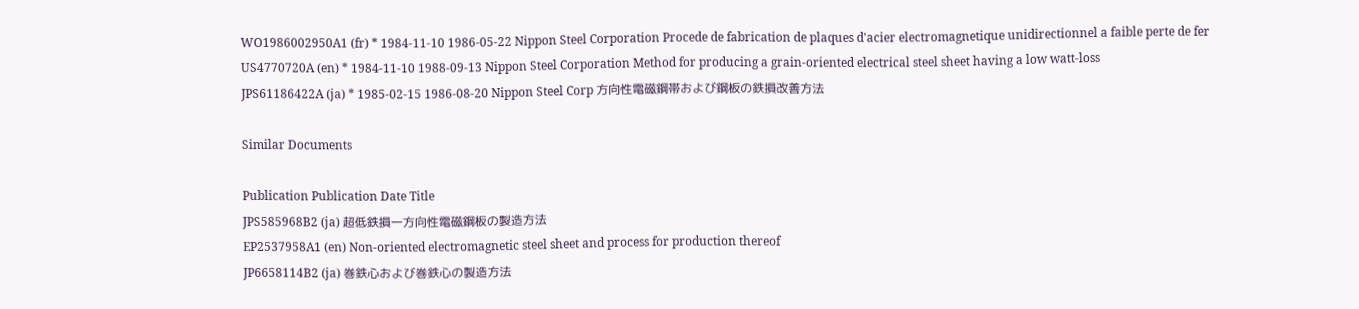WO1986002950A1 (fr) * 1984-11-10 1986-05-22 Nippon Steel Corporation Procede de fabrication de plaques d'acier electromagnetique unidirectionnel a faible perte de fer
US4770720A (en) * 1984-11-10 1988-09-13 Nippon Steel Corporation Method for producing a grain-oriented electrical steel sheet having a low watt-loss
JPS61186422A (ja) * 1985-02-15 1986-08-20 Nippon Steel Corp 方向性電磁鋼帯および鋼板の鉄損改善方法

Similar Documents

Publication Publication Date Title
JPS585968B2 (ja) 超低鉄損一方向性電磁鋼板の製造方法
EP2537958A1 (en) Non-oriented electromagnetic steel sheet and process for production thereof
JP6658114B2 (ja) 巻鉄心および巻鉄心の製造方法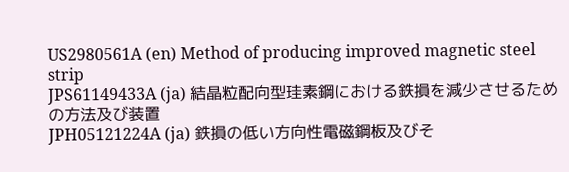US2980561A (en) Method of producing improved magnetic steel strip
JPS61149433A (ja) 結晶粒配向型珪素鋼における鉄損を減少させるための方法及び装置
JPH05121224A (ja) 鉄損の低い方向性電磁鋼板及びそ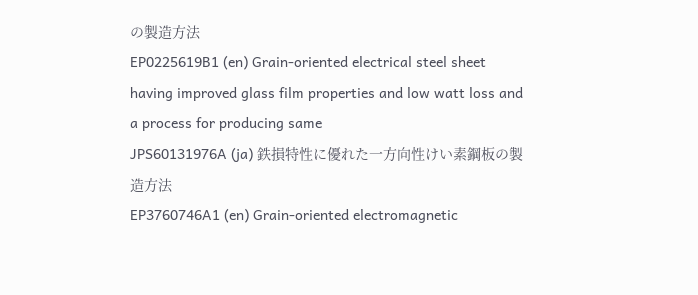の製造方法
EP0225619B1 (en) Grain-oriented electrical steel sheet having improved glass film properties and low watt loss and a process for producing same
JPS60131976A (ja) 鉄損特性に優れた一方向性けい素鋼板の製造方法
EP3760746A1 (en) Grain-oriented electromagnetic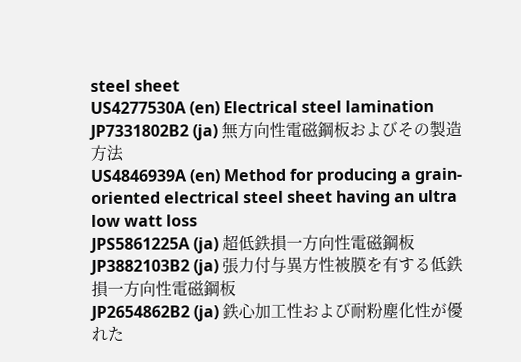steel sheet
US4277530A (en) Electrical steel lamination
JP7331802B2 (ja) 無方向性電磁鋼板およびその製造方法
US4846939A (en) Method for producing a grain-oriented electrical steel sheet having an ultra low watt loss
JPS5861225A (ja) 超低鉄損一方向性電磁鋼板
JP3882103B2 (ja) 張力付与異方性被膜を有する低鉄損一方向性電磁鋼板
JP2654862B2 (ja) 鉄心加工性および耐粉塵化性が優れた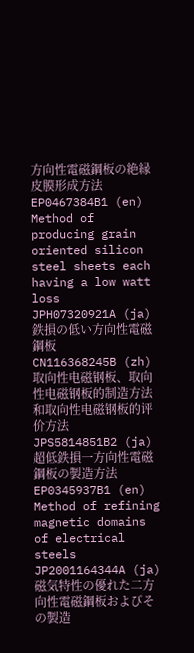方向性電磁鋼板の絶縁皮膜形成方法
EP0467384B1 (en) Method of producing grain oriented silicon steel sheets each having a low watt loss
JPH07320921A (ja) 鉄損の低い方向性電磁鋼板
CN116368245B (zh) 取向性电磁钢板、取向性电磁钢板的制造方法和取向性电磁钢板的评价方法
JPS5814851B2 (ja) 超低鉄損一方向性電磁鋼板の製造方法
EP0345937B1 (en) Method of refining magnetic domains of electrical steels
JP2001164344A (ja) 磁気特性の優れた二方向性電磁鋼板およびその製造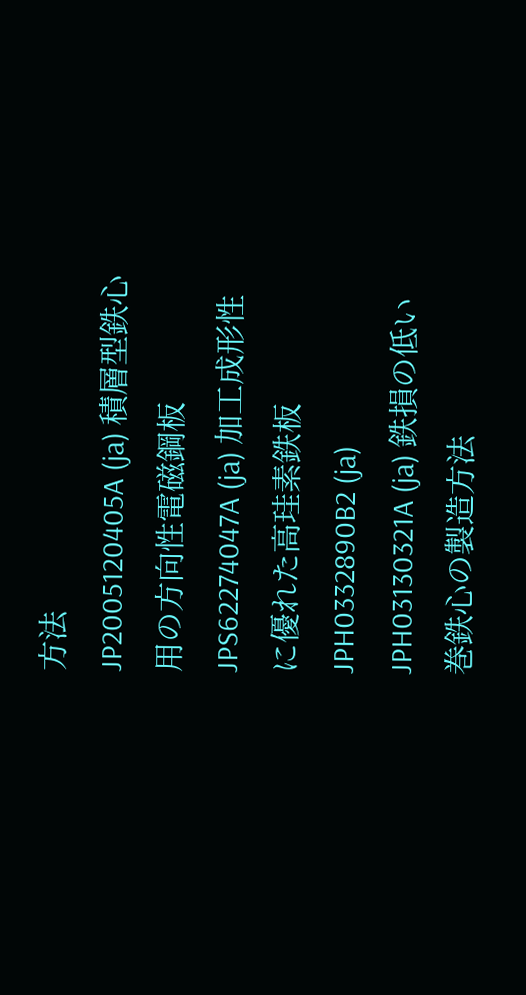方法
JP2005120405A (ja) 積層型鉄心用の方向性電磁鋼板
JPS62274047A (ja) 加工成形性に優れた高珪素鉄板
JPH0332890B2 (ja)
JPH03130321A (ja) 鉄損の低い巻鉄心の製造方法